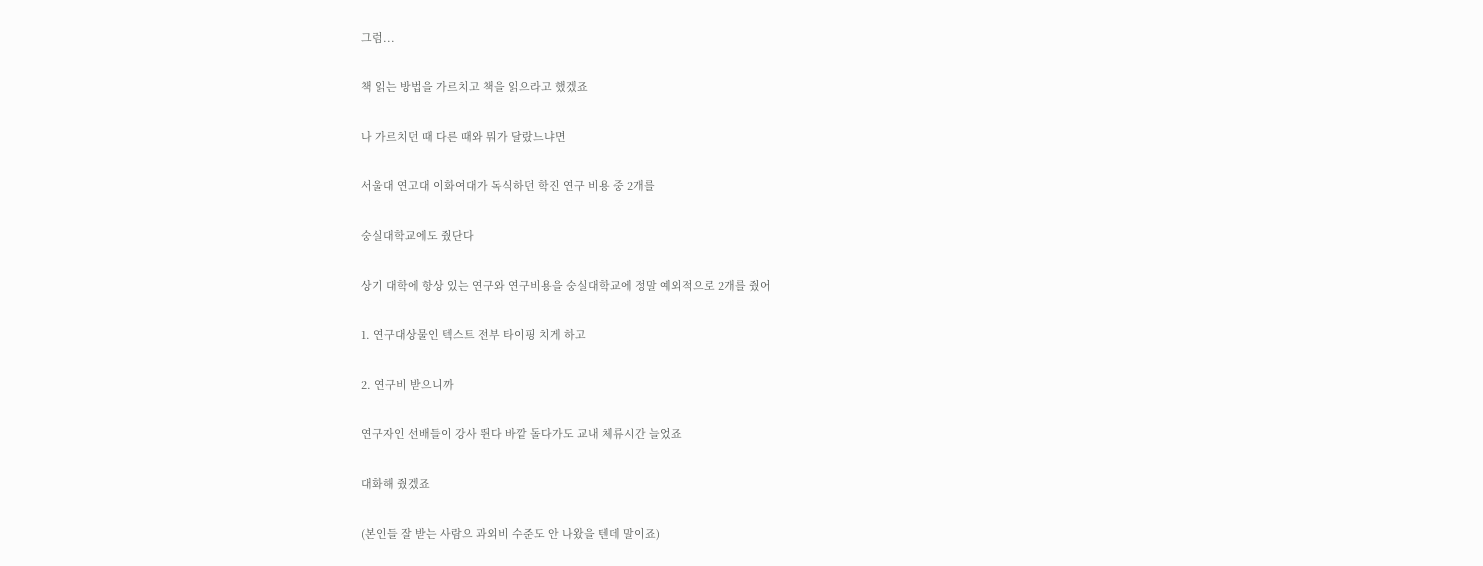그럼...

책 읽는 방법을 가르치고 책을 읽으라고 했겠죠

나 가르치던 때 다른 때와 뭐가 달랐느냐면

서울대 연고대 이화여대가 독식하던 학진 연구 비용 중 2개를

숭실대학교에도 줬단다

상기 대학에 항상 있는 연구와 연구비용을 숭실대학교에 정말 예외적으로 2개를 줬어

1. 연구대상물인 텍스트 전부 타이핑 치게 하고

2. 연구비 받으니까

연구자인 선배들이 강사 뛴다 바깥 돌다가도 교내 체류시간 늘었죠

대화해 줬겠죠

(본인들 잘 받는 사람으 과외비 수준도 안 나왔을 텐데 말이죠)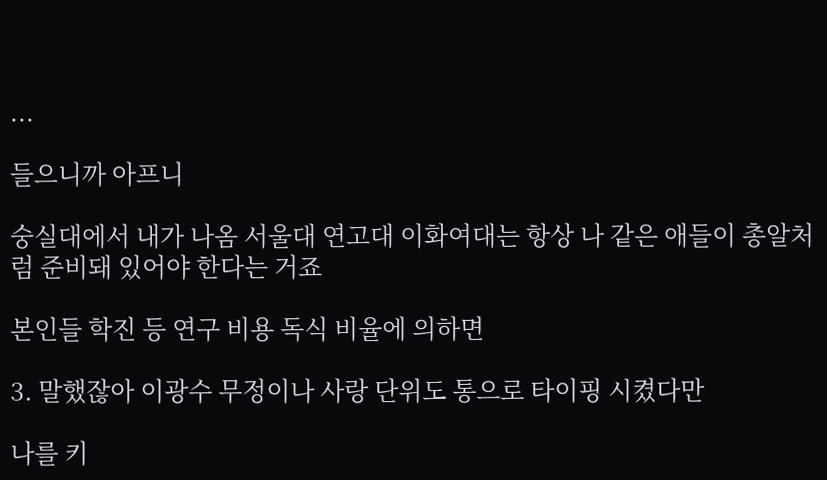...

들으니까 아프니

숭실대에서 내가 나옴 서울대 연고대 이화여대는 항상 나 같은 애들이 총알처럼 준비돼 있어야 한다는 거죠

본인들 학진 등 연구 비용 독식 비율에 의하면

3. 말했잖아 이광수 무정이나 사랑 단위도 통으로 타이핑 시켰다만

나를 키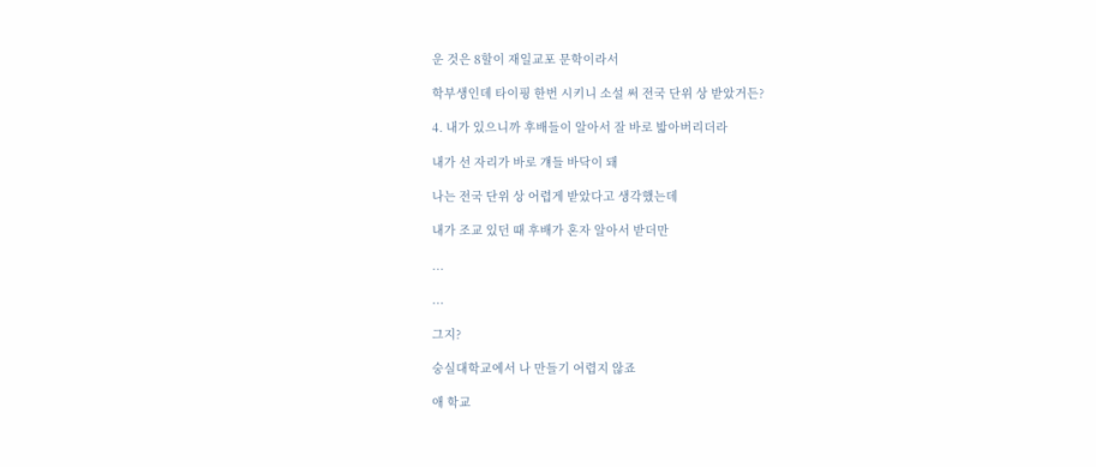운 것은 8할이 재일교포 문학이라서

학부생인데 타이핑 한번 시키니 소설 써 전국 단위 상 받았거든?

4. 내가 있으니까 후배들이 알아서 잘 바로 밟아버리더라

내가 선 자리가 바로 걔들 바닥이 돼

나는 전국 단위 상 어렵게 받았다고 생각했는데

내가 조교 있던 때 후배가 혼자 알아서 받더만

...

...

그지?

숭실대학교에서 나 만들기 어렵지 않죠

애 학교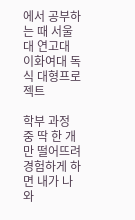에서 공부하는 때 서울대 연고대 이화여대 독식 대형프로젝트

학부 과정 중 딱 한 개만 떨어뜨려 경험하게 하면 내가 나와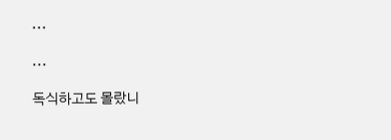...

...

독식하고도 몰랐니